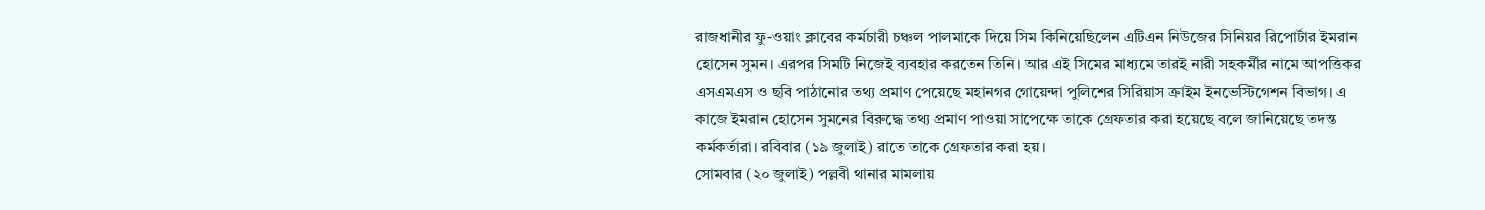রাজধানীর ফু-ওয়াং ক্লাবের কর্মচারী চঞ্চল পালমাকে দিয়ে সিম কিনিয়েছিলেন এটিএন নিউজের সিনিয়র রিপোর্টার ইমরান হোসেন সুমন। এরপর সিমটি নিজেই ব্যবহার করতেন তিনি। আর এই সিমের মাধ্যমে তারই নারী সহকর্মীর নামে আপত্তিকর এসএমএস ও ছবি পাঠানোর তথ্য প্রমাণ পেয়েছে মহানগর গোয়েন্দা পুলিশের সিরিয়াস ক্রাইম ইনভেস্টিগেশন বিভাগ। এ কাজে ইমরান হোসেন সুমনের বিরুদ্ধে তথ্য প্রমাণ পাওয়া সাপেক্ষে তাকে গ্রেফতার করা হয়েছে বলে জানিয়েছে তদন্ত কর্মকর্তারা। রবিবার (১৯ জুলাই) রাতে তাকে গ্রেফতার করা হয়।
সোমবার (২০ জুলাই) পল্লবী থানার মামলায়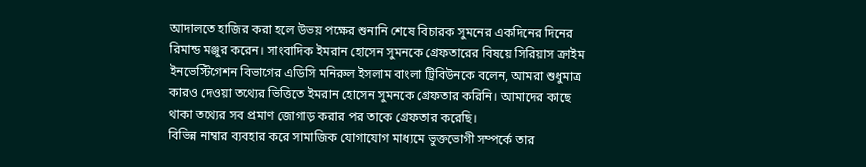আদালতে হাজির করা হলে উভয় পক্ষের শুনানি শেষে বিচারক সুমনের একদিনের দিনের রিমান্ড মঞ্জুর করেন। সাংবাদিক ইমরান হোসেন সুমনকে গ্রেফতারের বিষয়ে সিরিয়াস ক্রাইম ইনভেস্টিগেশন বিভাগের এডিসি মনিরুল ইসলাম বাংলা ট্রিবিউনকে বলেন, আমরা শুধুমাত্র কারও দেওয়া তথ্যের ভিত্তিতে ইমরান হোসেন সুমনকে গ্রেফতার করিনি। আমাদের কাছে থাকা তথ্যের সব প্রমাণ জোগাড় করার পর তাকে গ্রেফতার করেছি।
বিভিন্ন নাম্বার ব্যবহার করে সামাজিক যোগাযোগ মাধ্যমে ভুক্তভোগী সম্পর্কে তার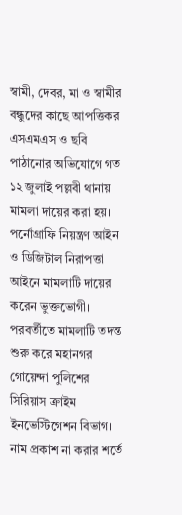স্বামী, দেবর, মা ও স্বামীর বন্ধুদের কাছে আপত্তিকর এসএমএস ও ছবি পাঠানোর অভিযোগে গত ১২ জুলাই পল্লবী থানায় মামলা দায়ের করা হয়। পর্নোগ্রাফি নিয়ন্ত্রণ আইন ও ডিজিটাল নিরাপত্তা আইনে মামলাটি দায়ের করেন ভুক্তভোগী। পরবর্তীতে মামলাটি তদন্ত শুরু করে মহানগর গোয়েন্দা পুলিশের সিরিয়াস ক্রাইম ইনভেস্টিগেশন বিভাগ।
নাম প্রকাশ না করার শর্তে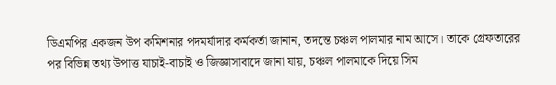ডিএমপির একজন উপ কমিশনার পদমর্যাদার কর্মকর্তা জানান, তদন্তে চঞ্চল পালমার নাম আসে। তাকে গ্রেফতারের পর বিভিন্ন তথ্য উপাত্ত যাচাই-বাচাই ও জিজ্ঞাসাবাদে জানা যায়, চঞ্চল পালমাকে দিয়ে সিম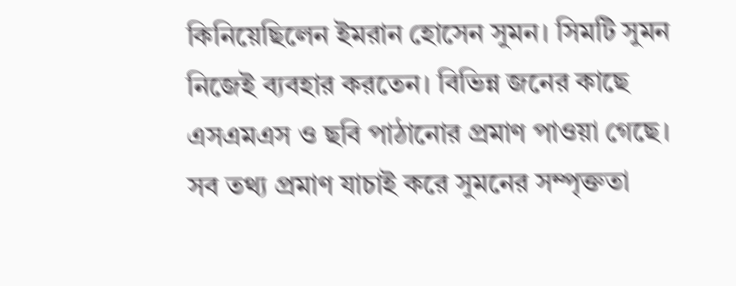কিনিয়েছিলেন ইমরান হোসেন সুমন। সিমটি সুমন নিজেই ব্যবহার করতেন। বিভিন্ন জনের কাছে এসএমএস ও ছবি পাঠানোর প্রমাণ পাওয়া গেছে। সব তথ্য প্রমাণ যাচাই করে সুমনের সম্পৃক্ততা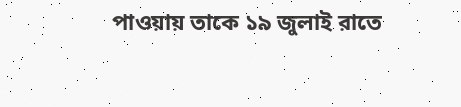পাওয়ায় তাকে ১৯ জুলাই রাতে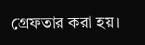গ্রেফতার করা হয়।